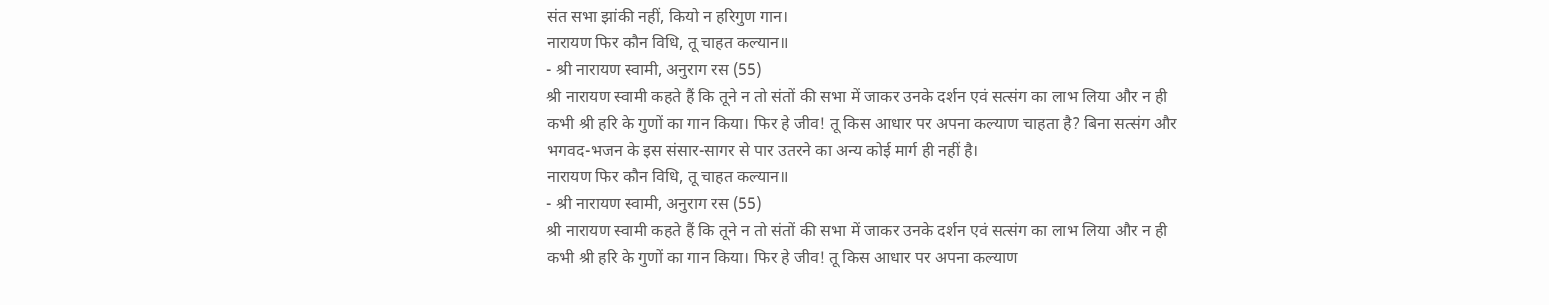संत सभा झांकी नहीं, कियो न हरिगुण गान।
नारायण फिर कौन विधि, तू चाहत कल्यान॥
- श्री नारायण स्वामी, अनुराग रस (55)
श्री नारायण स्वामी कहते हैं कि तूने न तो संतों की सभा में जाकर उनके दर्शन एवं सत्संग का लाभ लिया और न ही कभी श्री हरि के गुणों का गान किया। फिर हे जीव! तू किस आधार पर अपना कल्याण चाहता है? बिना सत्संग और भगवद-भजन के इस संसार-सागर से पार उतरने का अन्य कोई मार्ग ही नहीं है।
नारायण फिर कौन विधि, तू चाहत कल्यान॥
- श्री नारायण स्वामी, अनुराग रस (55)
श्री नारायण स्वामी कहते हैं कि तूने न तो संतों की सभा में जाकर उनके दर्शन एवं सत्संग का लाभ लिया और न ही कभी श्री हरि के गुणों का गान किया। फिर हे जीव! तू किस आधार पर अपना कल्याण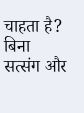चाहता है? बिना सत्संग और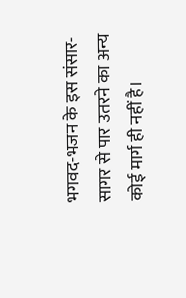भगवद-भजन के इस संसार-सागर से पार उतरने का अन्य कोई मार्ग ही नहीं है।